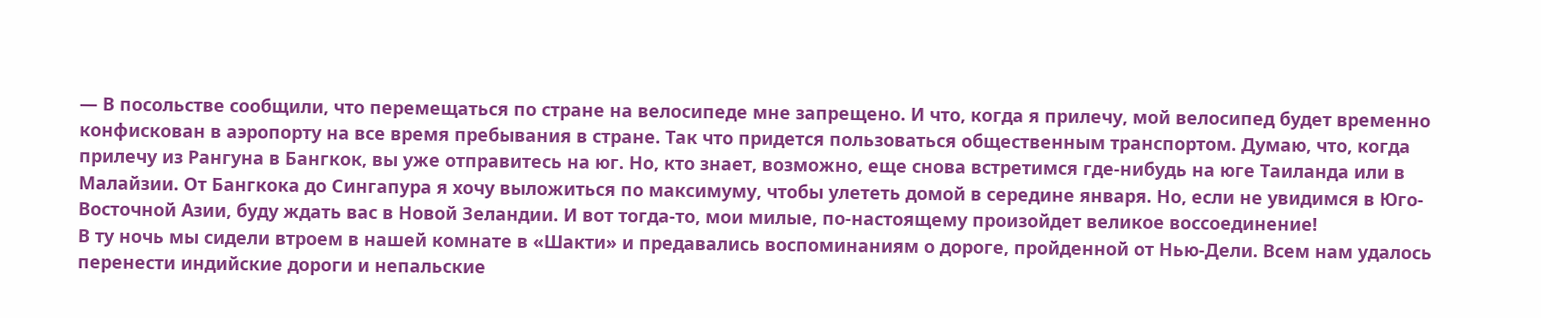— В посольстве сообщили, что перемещаться по стране на велосипеде мне запрещено. И что, когда я прилечу, мой велосипед будет временно конфискован в аэропорту на все время пребывания в стране. Так что придется пользоваться общественным транспортом. Думаю, что, когда прилечу из Рангуна в Бангкок, вы уже отправитесь на юг. Но, кто знает, возможно, еще снова встретимся где-нибудь на юге Таиланда или в Малайзии. От Бангкока до Сингапура я хочу выложиться по максимуму, чтобы улететь домой в середине января. Но, если не увидимся в Юго-Восточной Азии, буду ждать вас в Новой Зеландии. И вот тогда-то, мои милые, по-настоящему произойдет великое воссоединение!
В ту ночь мы сидели втроем в нашей комнате в «Шакти» и предавались воспоминаниям о дороге, пройденной от Нью-Дели. Всем нам удалось перенести индийские дороги и непальские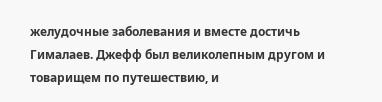желудочные заболевания и вместе достичь Гималаев. Джефф был великолепным другом и товарищем по путешествию, и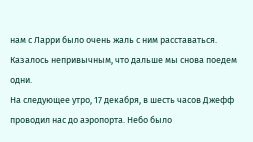нам с Ларри было очень жаль с ним расставаться. Казалось непривычным, что дальше мы снова поедем одни.
На следующее утро, 17 декабря, в шесть часов Джефф проводил нас до аэропорта. Небо было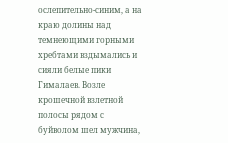ослепительно-синим, а на краю долины над темнеющими горными хребтами вздымались и сияли белые пики Гималаев. Возле крошечной взлетной полосы рядом с буйволом шел мужчина,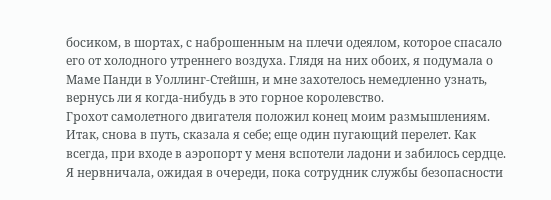босиком, в шортах, с наброшенным на плечи одеялом, которое спасало его от холодного утреннего воздуха. Глядя на них обоих, я подумала о Маме Панди в Уоллинг-Стейшн, и мне захотелось немедленно узнать, вернусь ли я когда-нибудь в это горное королевство.
Грохот самолетного двигателя положил конец моим размышлениям. Итак, снова в путь, сказала я себе; еще один пугающий перелет. Как всегда, при входе в аэропорт у меня вспотели ладони и забилось сердце. Я нервничала, ожидая в очереди, пока сотрудник службы безопасности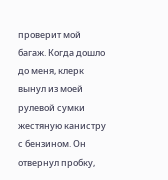проверит мой багаж. Когда дошло до меня, клерк вынул из моей рулевой сумки жестяную канистру с бензином. Он отвернул пробку,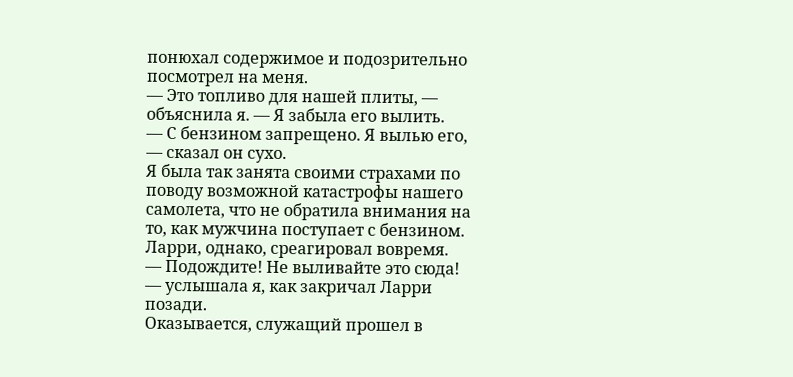понюхал содержимое и подозрительно посмотрел на меня.
— Это топливо для нашей плиты, — объяснила я. — Я забыла его вылить.
— С бензином запрещено. Я вылью его, — сказал он сухо.
Я была так занята своими страхами по поводу возможной катастрофы нашего самолета, что не обратила внимания на то, как мужчина поступает с бензином. Ларри, однако, среагировал вовремя.
— Подождите! Не выливайте это сюда! — услышала я, как закричал Ларри позади.
Оказывается, служащий прошел в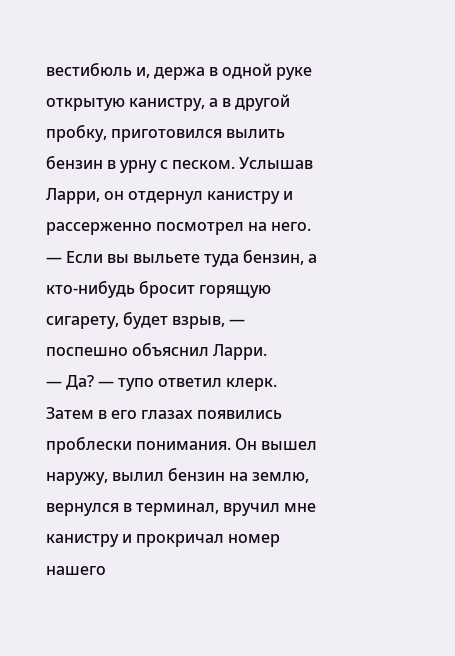вестибюль и, держа в одной руке открытую канистру, а в другой пробку, приготовился вылить бензин в урну с песком. Услышав Ларри, он отдернул канистру и рассерженно посмотрел на него.
— Если вы выльете туда бензин, а кто-нибудь бросит горящую сигарету, будет взрыв, — поспешно объяснил Ларри.
— Да? — тупо ответил клерк.
Затем в его глазах появились проблески понимания. Он вышел наружу, вылил бензин на землю, вернулся в терминал, вручил мне канистру и прокричал номер нашего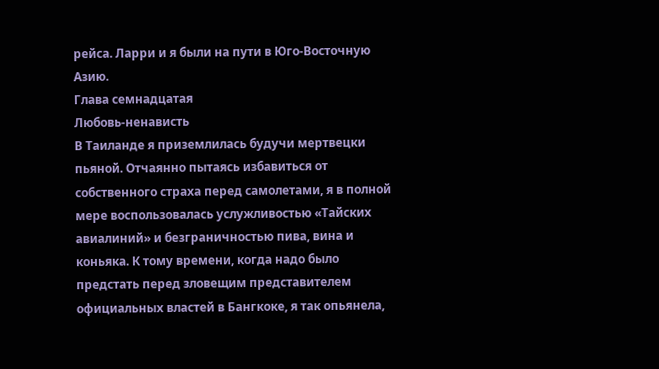рейса. Ларри и я были на пути в Юго-Восточную Азию.
Глава семнадцатая
Любовь-ненависть
В Таиланде я приземлилась будучи мертвецки пьяной. Отчаянно пытаясь избавиться от собственного страха перед самолетами, я в полной мере воспользовалась услужливостью «Тайских авиалиний» и безграничностью пива, вина и коньяка. К тому времени, когда надо было предстать перед зловещим представителем официальных властей в Бангкоке, я так опьянела,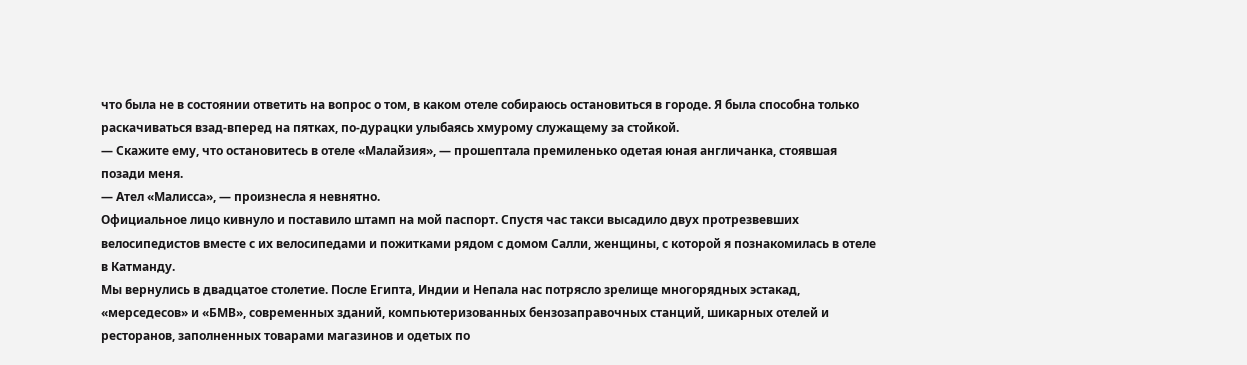что была не в состоянии ответить на вопрос о том, в каком отеле собираюсь остановиться в городе. Я была способна только раскачиваться взад-вперед на пятках, по-дурацки улыбаясь хмурому служащему за стойкой.
— Скажите ему, что остановитесь в отеле «Малайзия», — прошептала премиленько одетая юная англичанка, стоявшая позади меня.
— Ател «Малисса», — произнесла я невнятно.
Официальное лицо кивнуло и поставило штамп на мой паспорт. Спустя час такси высадило двух протрезвевших велосипедистов вместе с их велосипедами и пожитками рядом с домом Салли, женщины, с которой я познакомилась в отеле в Катманду.
Мы вернулись в двадцатое столетие. После Египта, Индии и Непала нас потрясло зрелище многорядных эстакад, «мерседесов» и «БМВ», современных зданий, компьютеризованных бензозаправочных станций, шикарных отелей и ресторанов, заполненных товарами магазинов и одетых по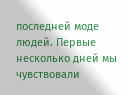последней моде людей. Первые несколько дней мы чувствовали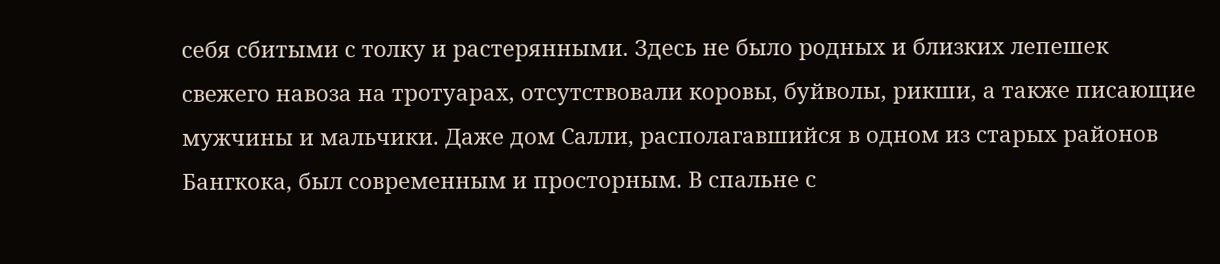себя сбитыми с толку и растерянными. Здесь не было родных и близких лепешек свежего навоза на тротуарах, отсутствовали коровы, буйволы, рикши, а также писающие мужчины и мальчики. Даже дом Салли, располагавшийся в одном из старых районов Бангкока, был современным и просторным. В спальне с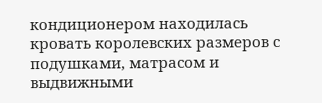кондиционером находилась кровать королевских размеров с подушками, матрасом и выдвижными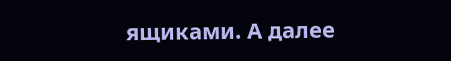ящиками. А далее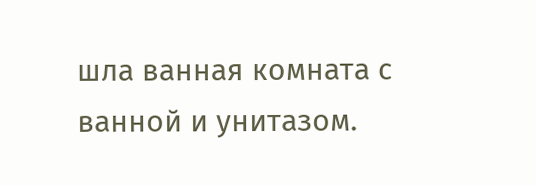шла ванная комната с ванной и унитазом.